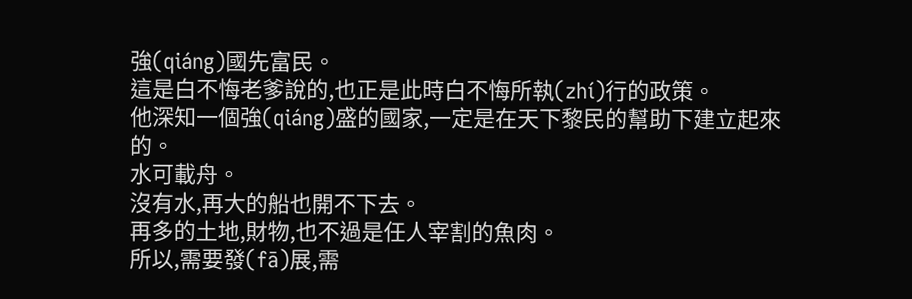強(qiáng)國先富民。
這是白不悔老爹說的,也正是此時白不悔所執(zhí)行的政策。
他深知一個強(qiáng)盛的國家,一定是在天下黎民的幫助下建立起來的。
水可載舟。
沒有水,再大的船也開不下去。
再多的土地,財物,也不過是任人宰割的魚肉。
所以,需要發(fā)展,需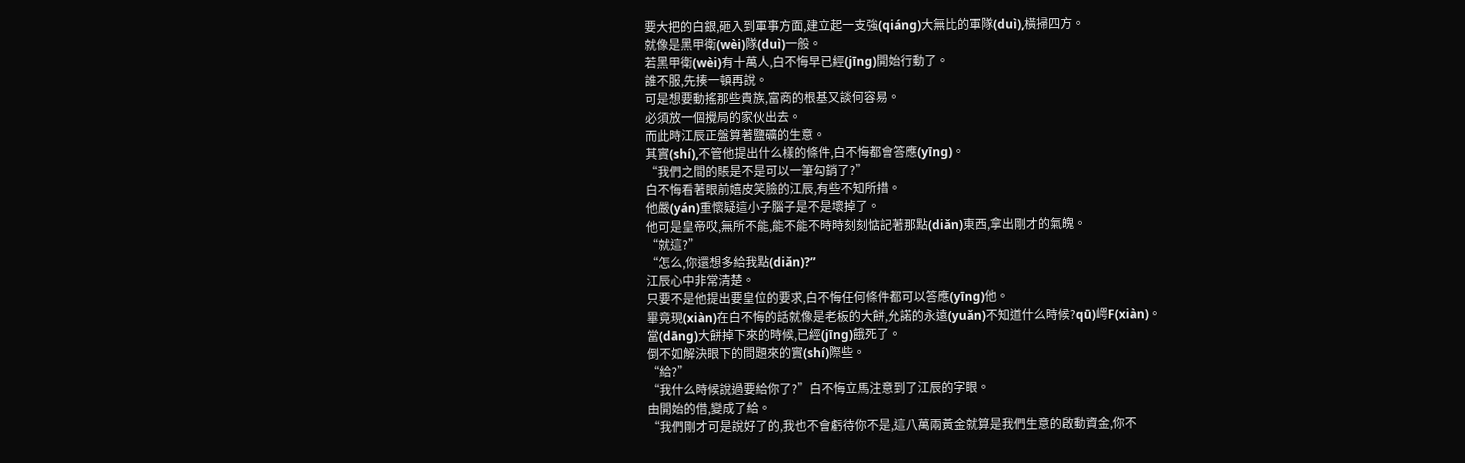要大把的白銀,砸入到軍事方面,建立起一支強(qiáng)大無比的軍隊(duì),橫掃四方。
就像是黑甲衛(wèi)隊(duì)一般。
若黑甲衛(wèi)有十萬人,白不悔早已經(jīng)開始行動了。
誰不服,先揍一頓再說。
可是想要動搖那些貴族,富商的根基又談何容易。
必須放一個攪局的家伙出去。
而此時江辰正盤算著鹽礦的生意。
其實(shí),不管他提出什么樣的條件,白不悔都會答應(yīng)。
“我們之間的賬是不是可以一筆勾銷了?”
白不悔看著眼前嬉皮笑臉的江辰,有些不知所措。
他嚴(yán)重懷疑這小子腦子是不是壞掉了。
他可是皇帝哎,無所不能,能不能不時時刻刻惦記著那點(diǎn)東西,拿出剛才的氣魄。
“就這?”
“怎么,你還想多給我點(diǎn)?”
江辰心中非常清楚。
只要不是他提出要皇位的要求,白不悔任何條件都可以答應(yīng)他。
畢竟現(xiàn)在白不悔的話就像是老板的大餅,允諾的永遠(yuǎn)不知道什么時候?qū)崿F(xiàn)。
當(dāng)大餅掉下來的時候,已經(jīng)餓死了。
倒不如解決眼下的問題來的實(shí)際些。
“給?”
“我什么時候說過要給你了?”白不悔立馬注意到了江辰的字眼。
由開始的借,變成了給。
“我們剛才可是說好了的,我也不會虧待你不是,這八萬兩黃金就算是我們生意的啟動資金,你不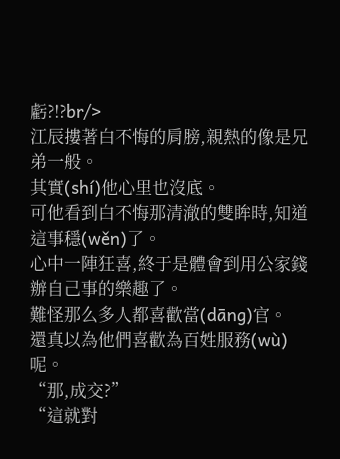虧?!?br/>
江辰摟著白不悔的肩膀,親熱的像是兄弟一般。
其實(shí)他心里也沒底。
可他看到白不悔那清澈的雙眸時,知道這事穩(wěn)了。
心中一陣狂喜,終于是體會到用公家錢辦自己事的樂趣了。
難怪那么多人都喜歡當(dāng)官。
還真以為他們喜歡為百姓服務(wù)呢。
“那,成交?”
“這就對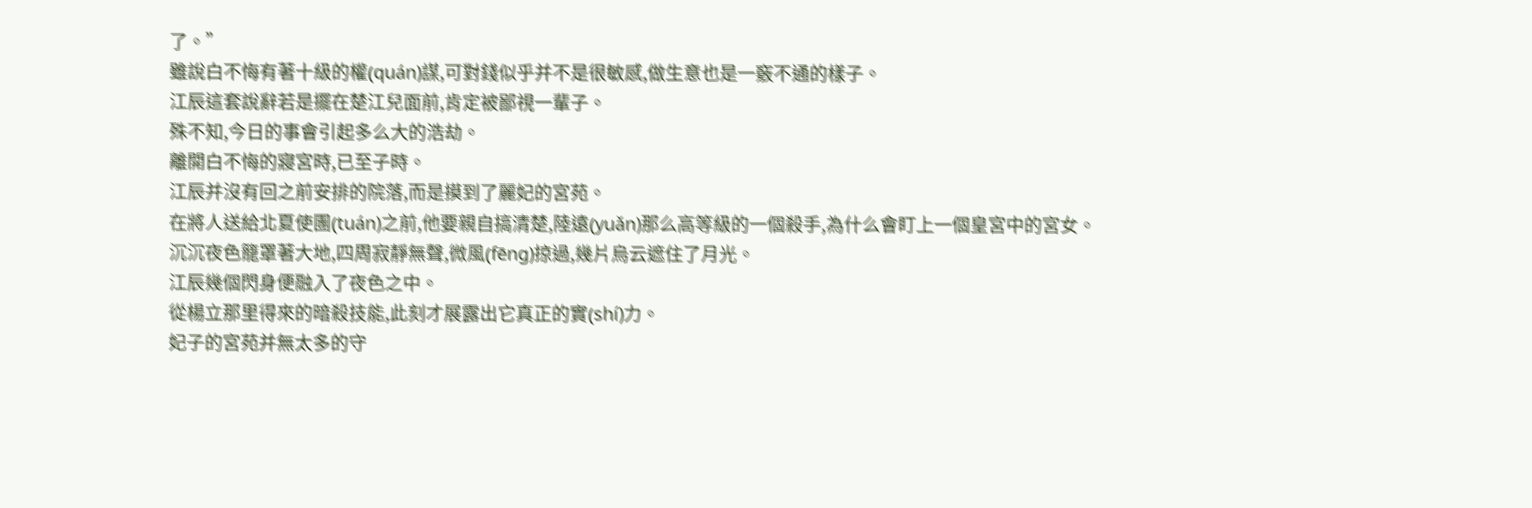了。”
雖說白不悔有著十級的權(quán)謀,可對錢似乎并不是很敏感,做生意也是一竅不通的樣子。
江辰這套說辭若是擺在楚江兒面前,肯定被鄙視一輩子。
殊不知,今日的事會引起多么大的浩劫。
離開白不悔的寢宮時,已至子時。
江辰并沒有回之前安排的院落,而是摸到了麗妃的宮苑。
在將人送給北夏使團(tuán)之前,他要親自搞清楚,陸遠(yuǎn)那么高等級的一個殺手,為什么會盯上一個皇宮中的宮女。
沉沉夜色籠罩著大地,四周寂靜無聲,微風(fēng)掠過,幾片烏云遮住了月光。
江辰幾個閃身便融入了夜色之中。
從楊立那里得來的暗殺技能,此刻才展露出它真正的實(shí)力。
妃子的宮苑并無太多的守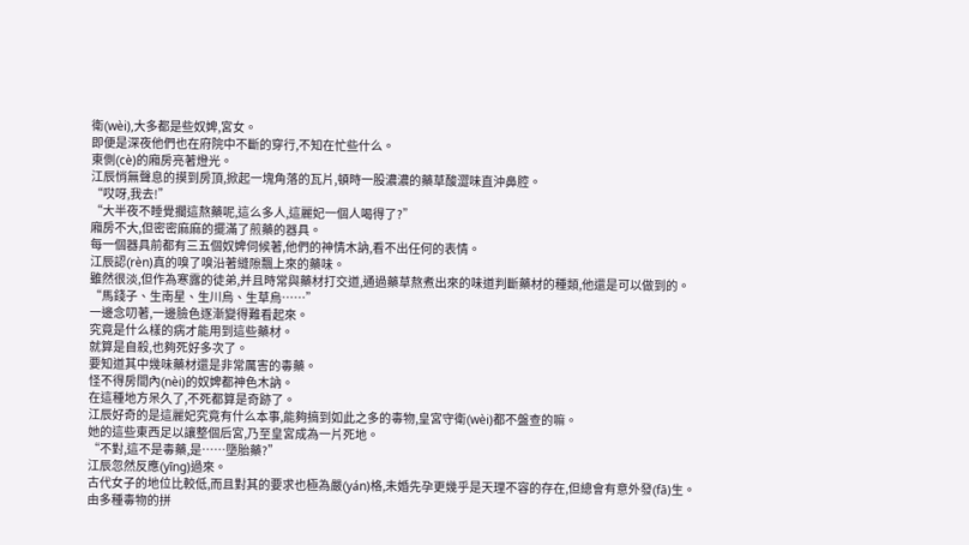衛(wèi),大多都是些奴婢,宮女。
即便是深夜他們也在府院中不斷的穿行,不知在忙些什么。
東側(cè)的廂房亮著燈光。
江辰悄無聲息的摸到房頂,掀起一塊角落的瓦片,頓時一股濃濃的藥草酸澀味直沖鼻腔。
“哎呀,我去!”
“大半夜不睡覺擱這熬藥呢,這么多人,這麗妃一個人喝得了?”
廂房不大,但密密麻麻的擺滿了煎藥的器具。
每一個器具前都有三五個奴婢伺候著,他們的神情木訥,看不出任何的表情。
江辰認(rèn)真的嗅了嗅沿著縫隙飄上來的藥味。
雖然很淡,但作為寒露的徒弟,并且時常與藥材打交道,通過藥草熬煮出來的味道判斷藥材的種類,他還是可以做到的。
“馬錢子、生南星、生川烏、生草烏……”
一邊念叨著,一邊臉色逐漸變得難看起來。
究竟是什么樣的病才能用到這些藥材。
就算是自殺,也夠死好多次了。
要知道其中幾味藥材還是非常厲害的毒藥。
怪不得房間內(nèi)的奴婢都神色木訥。
在這種地方呆久了,不死都算是奇跡了。
江辰好奇的是這麗妃究竟有什么本事,能夠搞到如此之多的毒物,皇宮守衛(wèi)都不盤查的嘛。
她的這些東西足以讓整個后宮,乃至皇宮成為一片死地。
“不對,這不是毒藥,是……墮胎藥?”
江辰忽然反應(yīng)過來。
古代女子的地位比較低,而且對其的要求也極為嚴(yán)格,未婚先孕更幾乎是天理不容的存在,但總會有意外發(fā)生。
由多種毒物的拼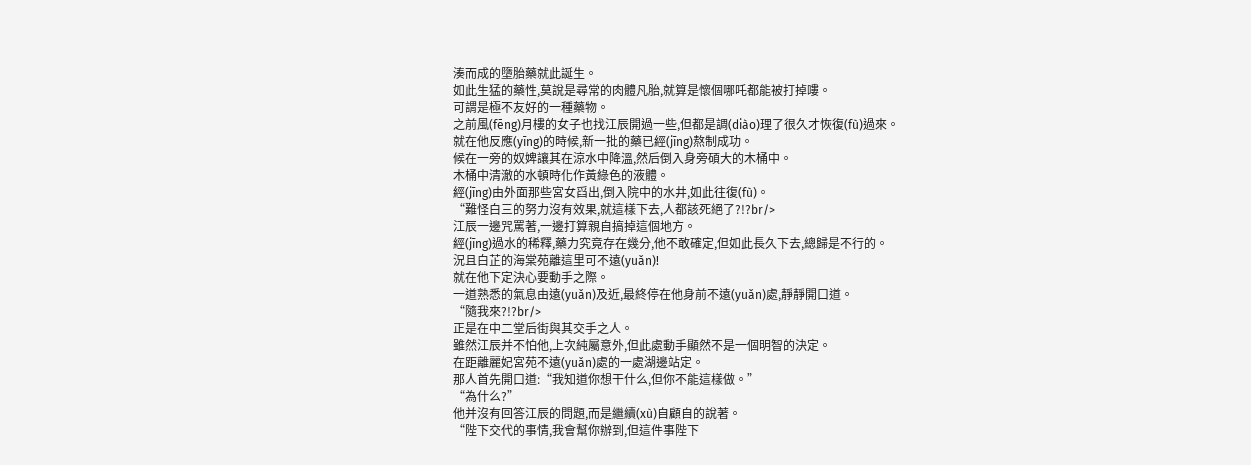湊而成的墮胎藥就此誕生。
如此生猛的藥性,莫說是尋常的肉體凡胎,就算是懷個哪吒都能被打掉嘍。
可謂是極不友好的一種藥物。
之前風(fēng)月樓的女子也找江辰開過一些,但都是調(diào)理了很久才恢復(fù)過來。
就在他反應(yīng)的時候,新一批的藥已經(jīng)熬制成功。
候在一旁的奴婢讓其在涼水中降溫,然后倒入身旁碩大的木桶中。
木桶中清澈的水頓時化作黃綠色的液體。
經(jīng)由外面那些宮女舀出,倒入院中的水井,如此往復(fù)。
“難怪白三的努力沒有效果,就這樣下去,人都該死絕了?!?br/>
江辰一邊咒罵著,一邊打算親自搞掉這個地方。
經(jīng)過水的稀釋,藥力究竟存在幾分,他不敢確定,但如此長久下去,總歸是不行的。
況且白芷的海棠苑離這里可不遠(yuǎn)!
就在他下定決心要動手之際。
一道熟悉的氣息由遠(yuǎn)及近,最終停在他身前不遠(yuǎn)處,靜靜開口道。
“隨我來?!?br/>
正是在中二堂后街與其交手之人。
雖然江辰并不怕他,上次純屬意外,但此處動手顯然不是一個明智的決定。
在距離麗妃宮苑不遠(yuǎn)處的一處湖邊站定。
那人首先開口道:“我知道你想干什么,但你不能這樣做。”
“為什么?”
他并沒有回答江辰的問題,而是繼續(xù)自顧自的說著。
“陛下交代的事情,我會幫你辦到,但這件事陛下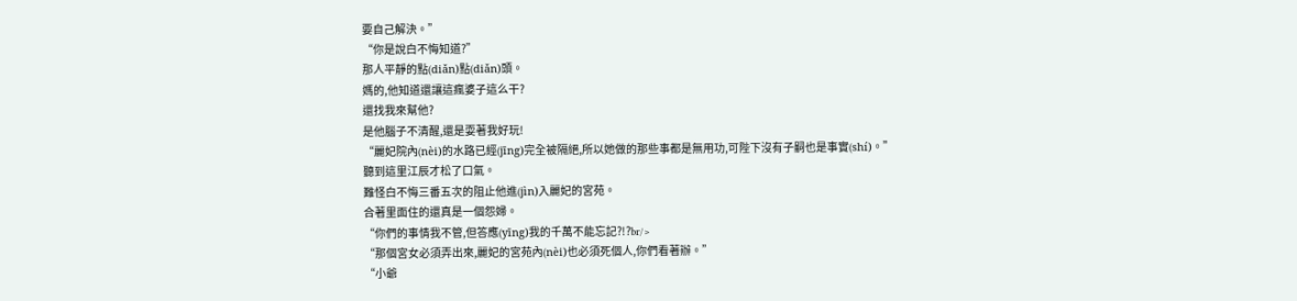要自己解決。”
“你是說白不悔知道?”
那人平靜的點(diǎn)點(diǎn)頭。
媽的,他知道還讓這瘋婆子這么干?
還找我來幫他?
是他腦子不清醒,還是耍著我好玩!
“麗妃院內(nèi)的水路已經(jīng)完全被隔絕,所以她做的那些事都是無用功,可陛下沒有子嗣也是事實(shí)。”
聽到這里江辰才松了口氣。
難怪白不悔三番五次的阻止他進(jìn)入麗妃的宮苑。
合著里面住的還真是一個怨婦。
“你們的事情我不管,但答應(yīng)我的千萬不能忘記?!?br/>
“那個宮女必須弄出來,麗妃的宮苑內(nèi)也必須死個人,你們看著辦。”
“小爺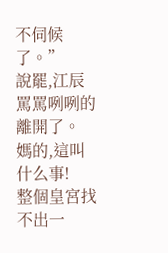不伺候了。”
說罷,江辰罵罵咧咧的離開了。
媽的,這叫什么事!
整個皇宮找不出一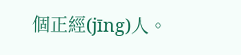個正經(jīng)人。